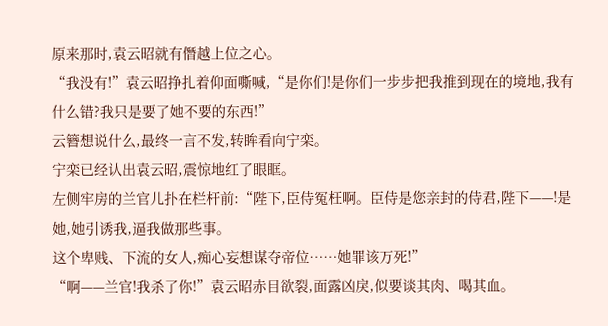原来那时,袁云昭就有僭越上位之心。
“我没有!”袁云昭挣扎着仰面嘶喊,“是你们!是你们一步步把我推到现在的境地,我有什么错?我只是要了她不要的东西!”
云簪想说什么,最终一言不发,转眸看向宁栾。
宁栾已经认出袁云昭,震惊地红了眼眶。
左侧牢房的兰官儿扑在栏杆前:“陛下,臣侍冤枉啊。臣侍是您亲封的侍君,陛下——!是她,她引诱我,逼我做那些事。
这个卑贱、下流的女人,痴心妄想谋夺帝位……她罪该万死!”
“啊——兰官!我杀了你!”袁云昭赤目欲裂,面露凶戾,似要谈其肉、喝其血。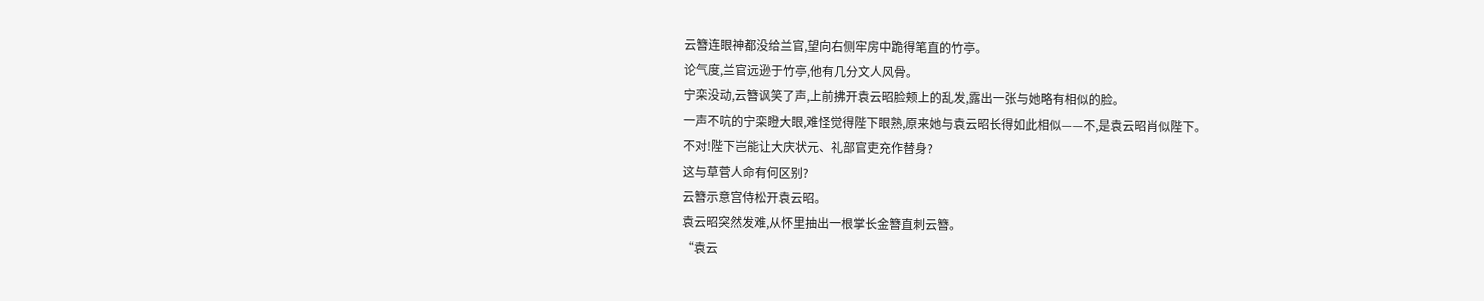云簪连眼神都没给兰官,望向右侧牢房中跪得笔直的竹亭。
论气度,兰官远逊于竹亭,他有几分文人风骨。
宁栾没动,云簪讽笑了声,上前拂开袁云昭脸颊上的乱发,露出一张与她略有相似的脸。
一声不吭的宁栾瞪大眼,难怪觉得陛下眼熟,原来她与袁云昭长得如此相似——不,是袁云昭肖似陛下。
不对!陛下岂能让大庆状元、礼部官吏充作替身?
这与草菅人命有何区别?
云簪示意宫侍松开袁云昭。
袁云昭突然发难,从怀里抽出一根掌长金簪直刺云簪。
“袁云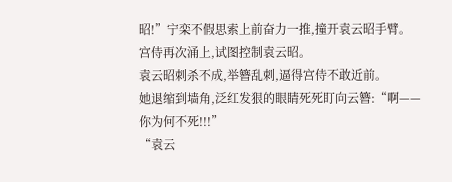昭!”宁栾不假思索上前奋力一推,撞开袁云昭手臂。
宫侍再次涌上,试图控制袁云昭。
袁云昭刺杀不成,举簪乱刺,逼得宫侍不敢近前。
她退缩到墙角,泛红发狠的眼睛死死盯向云簪:“啊——你为何不死!!!”
“袁云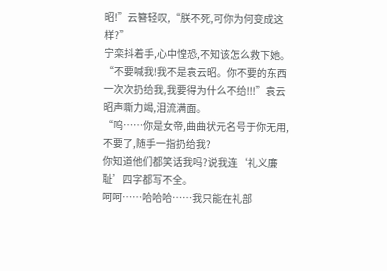昭!”云簪轻叹,“朕不死,可你为何变成这样?”
宁栾抖着手,心中惶恐,不知该怎么救下她。
“不要喊我!我不是袁云昭。你不要的东西一次次扔给我,我要得为什么不给!!!”袁云昭声嘶力竭,泪流满面。
“呜……你是女帝,曲曲状元名号于你无用,不要了,随手一指扔给我?
你知道他们都笑话我吗?说我连‘礼义廉耻’四字都写不全。
呵呵……哈哈哈……我只能在礼部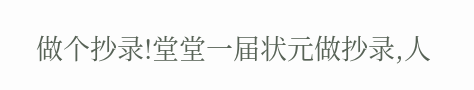做个抄录!堂堂一届状元做抄录,人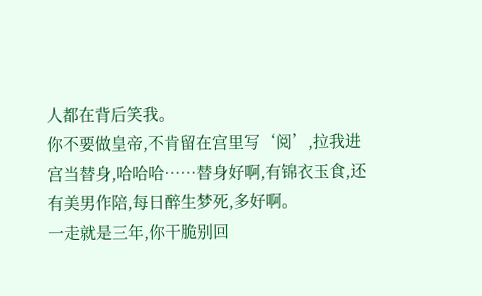人都在背后笑我。
你不要做皇帝,不肯留在宫里写‘阅’,拉我进宫当替身,哈哈哈……替身好啊,有锦衣玉食,还有美男作陪,每日醉生梦死,多好啊。
一走就是三年,你干脆别回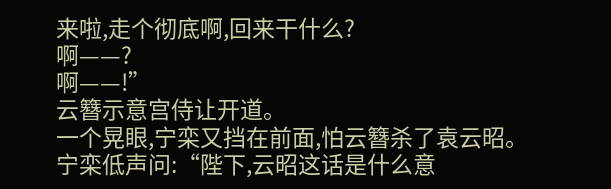来啦,走个彻底啊,回来干什么?
啊——?
啊——!”
云簪示意宫侍让开道。
一个晃眼,宁栾又挡在前面,怕云簪杀了袁云昭。
宁栾低声问:“陛下,云昭这话是什么意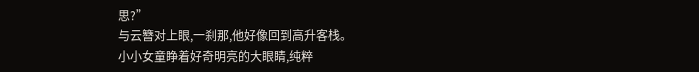思?”
与云簪对上眼,一刹那,他好像回到高升客栈。
小小女童睁着好奇明亮的大眼睛,纯粹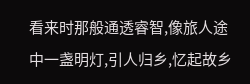看来时那般通透睿智,像旅人途中一盏明灯,引人归乡,忆起故乡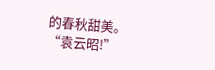的春秋甜美。
“袁云昭!”